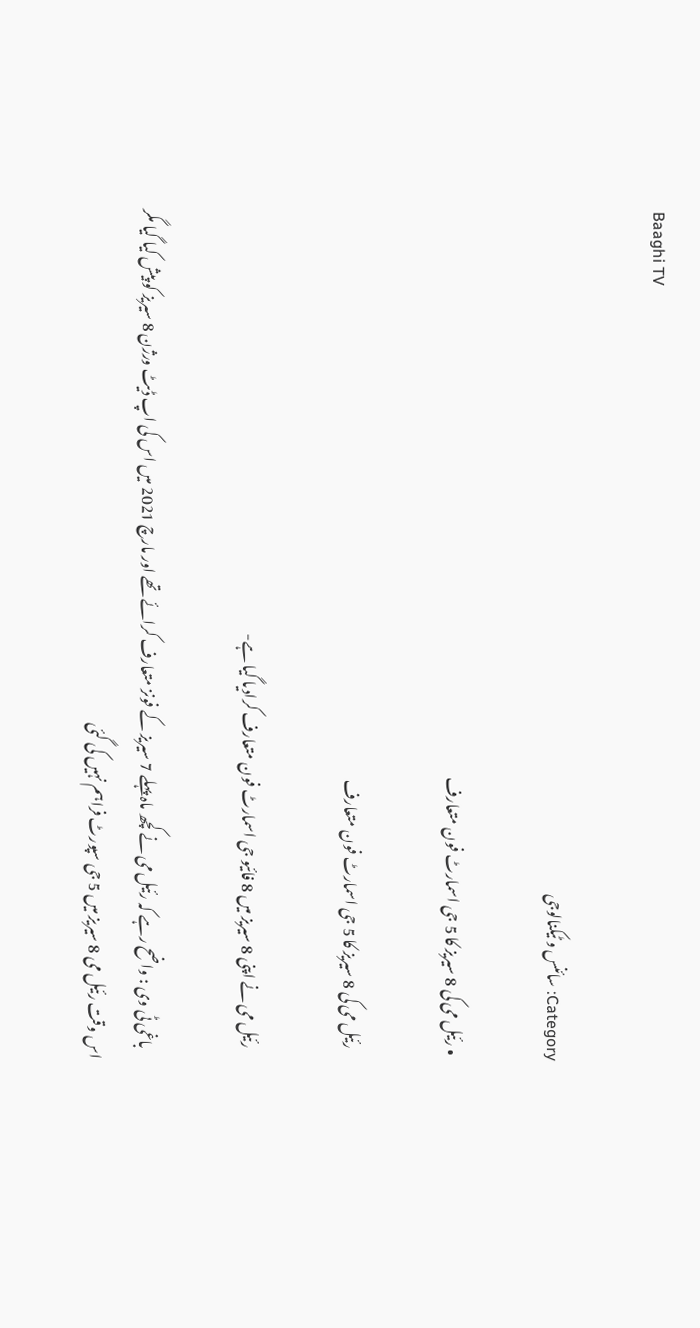Baaghi TV

Category: سائنس و ٹیکنالوجی

  • رئیل می کی 8 سیریز کا 5 جی اسمارٹ فون متعارف

    رئیل می کی 8 سیریز کا 5 جی اسمارٹ فون متعارف

    رئیل می نے اپنی 8 سیریز میں 8 فائیو جی اسمارٹ فون متعارف کرادیا گیا ہے-

    باغی ٹی وی : واضح رہے کہ رئیل می نے کچھ ماہ پہلے 7 سیریز کے فونز متعارف کرائے تھے اور مارچ 2021 میں اس کی اپ ڈیٹ ورژن 8 سیریز کو پیش کیا گیا مگر اس وقت رئیل می 8 سیریز میں 5 جی سپورٹ فراہم نہیں کی گئی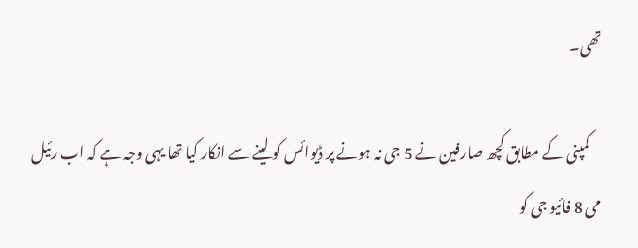تھی۔

    کمپنی کے مطابق کچھ صارفین نے 5 جی نہ ہونے پر ڈیوائس کو لینے سے انکار کیا تھا یہی وجہ ہے کہ اب رئیل می 8 فائیو جی کو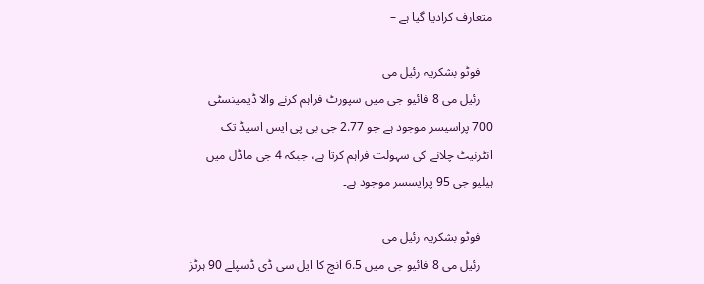متعارف کرادیا گیا ہے –

    فوٹو بشکریہ رئیل می
    رئیل می 8 فائیو جی میں سپورٹ فراہم کرنے والا ڈیمینسٹی 700 پراسیسر موجود ہے جو 2.77 جی بی پی ایس اسیڈ تک انٹرنیٹ چلانے کی سہولت فراہم کرتا ہے، جبکہ 4 جی ماڈل میں ہیلیو جی 95 پرایسسر موجود ہے۔

    فوٹو بشکریہ رئیل می
    رئیل می 8 فائیو جی میں 6.5 انچ کا ایل سی ڈی ڈسپلے 90 ہرٹز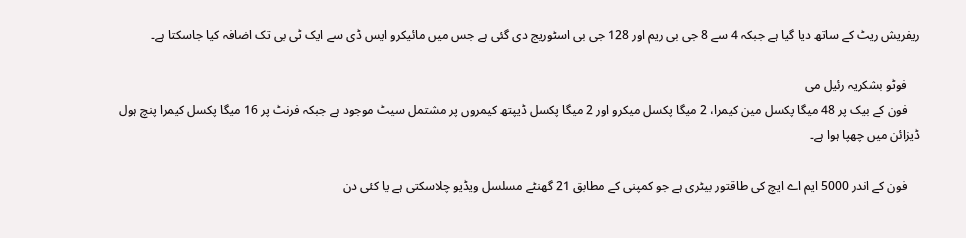ریفریش ریٹ کے ساتھ دیا گیا ہے جبکہ 4 سے 8 جی بی ریم اور 128 جی بی اسٹوریج دی گئی ہے جس میں مائیکرو ایس ڈی سے ایک ٹی بی تک اضافہ کیا جاسکتا ہے۔

    فوٹو بشکریہ رئیل می
    فون کے بیک پر 48 میگا پکسل مین کیمرا، 2 میگا پکسل میکرو اور 2 میگا پکسل ڈیپتھ کیمروں پر مشتمل سیٹ موجود ہے جبکہ فرنٹ پر 16 میگا پکسل کیمرا پنچ ہول ڈیزائن میں چھپا ہوا ہے۔

    فون کے اندر 5000 ایم اے ایچ کی طاقتور بیٹری ہے جو کمپنی کے مطابق 21 گھنٹے مسلسل ویڈیو چلاسکتی ہے یا کئی دن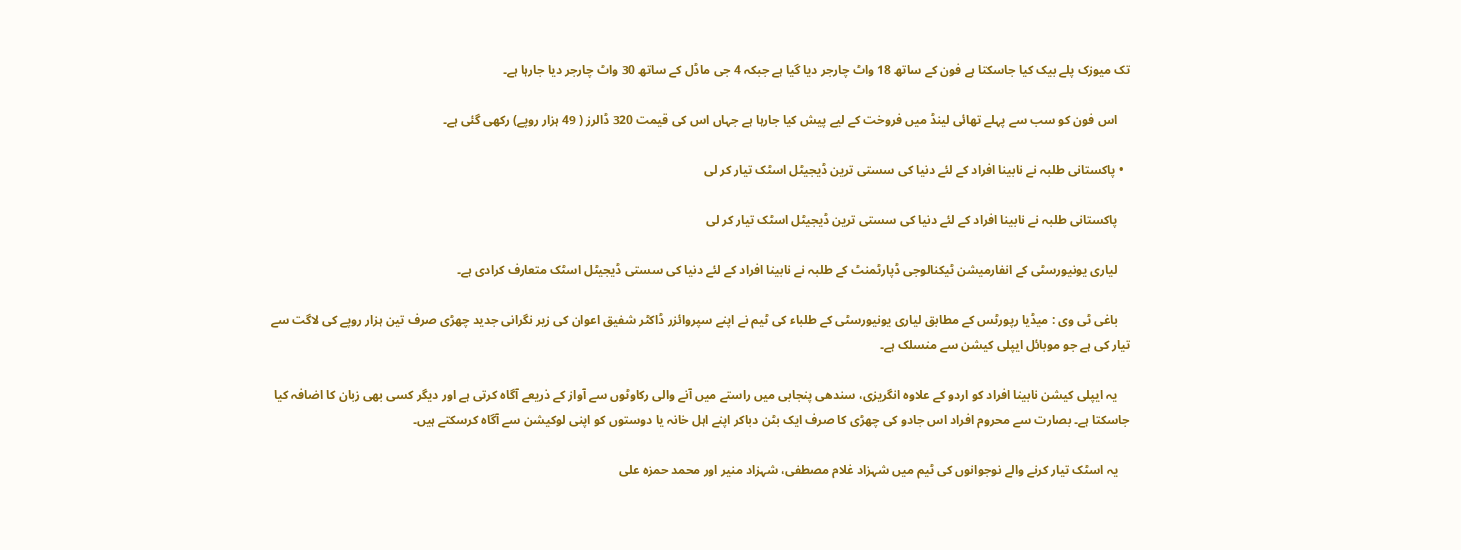تک میوزک پلے بیک کیا جاسکتا ہے فون کے ساتھ 18 واٹ چارجر دیا گیا ہے جبکہ 4 جی ماڈل کے ساتھ 30 واٹ چارجر دیا جارہا ہے۔

    اس فون کو سب سے پہلے تھائی لینڈ میں فروخت کے لیے پیش کیا جارہا ہے جہاں اس کی قیمت 320 ڈالرز ( 49 ہزار روپے) رکھی گئی ہے۔

  • پاکستانی طلبہ نے نابینا افراد کے لئے دنیا کی سستی ترین ڈیجیٹل اسٹک تیار کر لی

    پاکستانی طلبہ نے نابینا افراد کے لئے دنیا کی سستی ترین ڈیجیٹل اسٹک تیار کر لی

    لیاری یونیورسٹی کے انفارمیشن ٹیکنالوجی ڈپارٹمنٹ کے طلبہ نے نابینا افراد کے لئے دنیا کی سستی ڈیجیٹل اسٹک متعارف کرادی ہے۔

    باغی ٹی وی : میڈیا رپورٹس کے مطابق لیاری یونیورسٹی کے طلباء کی ٹیم نے اپنے سپروائزر ڈاکٹر شفیق اعوان کی زیر نگرانی جدید چھڑی صرف تین ہزار روپے کی لاگت سے تیار کی ہے جو موبائل ایپلی کیشن سے منسلک ہے۔

    یہ ایپلی کیشن نابینا افراد کو اردو کے علاوہ انگریزی، سندھی پنجابی میں راستے میں آنے والی رکاوٹوں سے آواز کے ذریعے آگاہ کرتی ہے اور دیگر کسی بھی زبان کا اضافہ کیا جاسکتا ہے۔ بصارت سے محروم افراد اس جادو کی چھڑی کا صرف ایک بٹن دباکر اپنے اہل خانہ یا دوستوں کو اپنی لوکیشن سے آگاہ کرسکتے ہیں۔

    یہ اسٹک تیار کرنے والے نوجوانوں کی ٹیم میں شہزاد غلام مصطفی، شہزاد منیر اور محمد حمزہ علی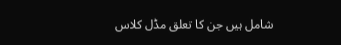شامل ہیں جن کا تعلق مڈل کلاس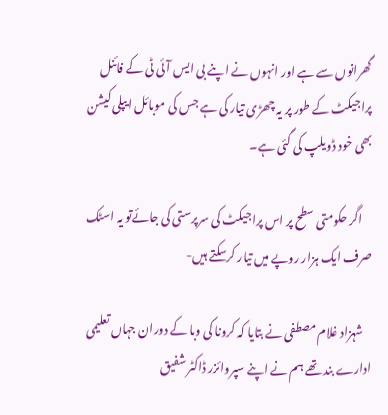گھرانوں سے ہے اور انہوں نے اپنے بی ایس آئی ٹی کے فائنل پراجیکٹ کے طور پر یہ چھڑی تیار کی ہے جس کی موبائل ایپلی کیشن بھی خود ڈویلپ کی گئی ہے۔

    اگر حکومتی سطح پر اس پراجیکٹ کی سرپرستی کی جائےتو یہ اسٹک صرف ایک ہزار روپے میں تیار کرسکتے ہیں-

    شہزاد غلام مصطفی نے بتایا کہ کرونا کی وبا کے دوران جہاں تعلیمی ادارے بند تھے ہم نے اپنے سپروائزر ڈاکٹر شفیق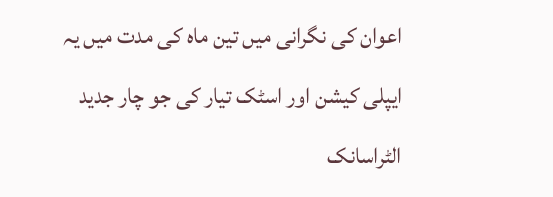اعوان کی نگرانی میں تین ماہ کی مدت میں یہ ایپلی کیشن اور اسٹک تیار کی جو چار جدید الٹراسانک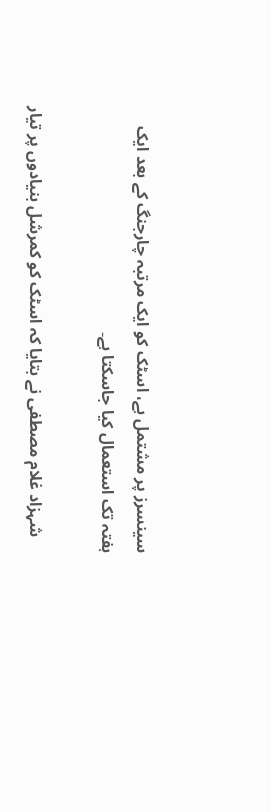سینسرز پر مشتمل ہے، اسٹک کو ایک مرتبہ چارجنگ کے بعد ایک ہفتہ تک استعمال کیا جاسکتا ہے۔

    شہزاد غلام مصطفی نے بتایا کہ اسٹک کو کمرشل بنیادوں پر تیار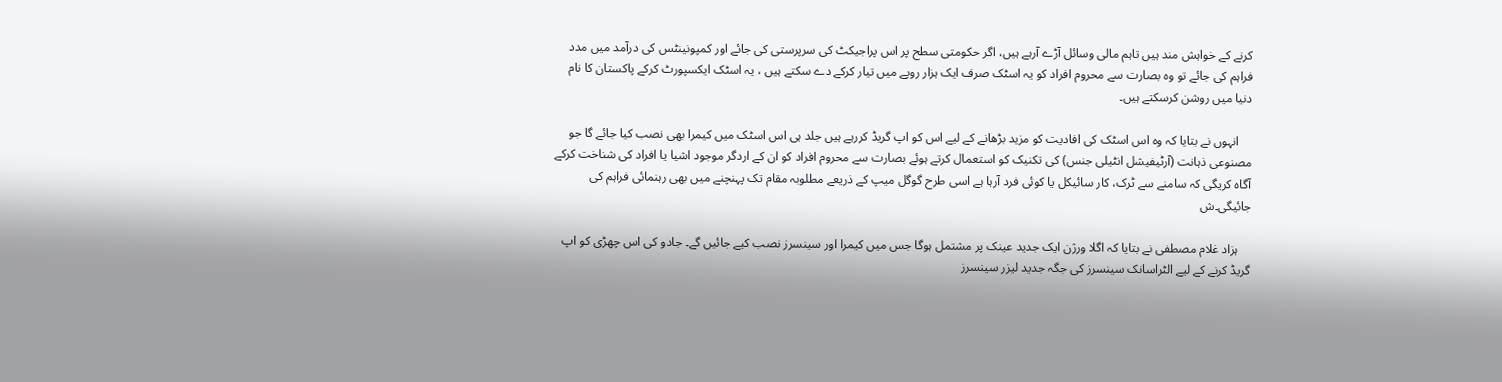کرنے کے خواہش مند ہیں تاہم مالی وسائل آڑے آرہے ہیں، اگر حکومتی سطح پر اس پراجیکٹ کی سرپرستی کی جائے اور کمپونینٹس کی درآمد میں مدد فراہم کی جائے تو وہ بصارت سے محروم افراد کو یہ اسٹک صرف ایک ہزار روپے میں تیار کرکے دے سکتے ہیں ، یہ اسٹک ایکسپورٹ کرکے پاکستان کا نام دنیا میں روشن کرسکتے ہیں۔

    انہوں نے بتایا کہ وہ اس اسٹک کی افادیت کو مزید بڑھانے کے لیے اس کو اپ گریڈ کررہے ہیں جلد ہی اس اسٹک میں کیمرا بھی نصب کیا جائے گا جو مصنوعی ذہانت (آرٹیفیشل انٹیلی جنس) کی تکنیک کو استعمال کرتے ہوئے بصارت سے محروم افراد کو ان کے اردگر موجود اشیا یا افراد کی شناخت کرکے آگاہ کریگی کہ سامنے سے ٹرک، کار سائیکل یا کوئی فرد آرہا ہے اسی طرح گوگل میپ کے ذریعے مطلوبہ مقام تک پہنچنے میں بھی رہنمائی فراہم کی جائیگی۔ش

    ہزاد غلام مصطفی نے بتایا کہ اگلا ورژن ایک جدید عینک پر مشتمل ہوگا جس میں کیمرا اور سینسرز نصب کیے جائیں گے۔ جادو کی اس چھڑی کو اپ گریڈ کرنے کے لیے الٹراسانک سینسرز کی جگہ جدید لیزر سینسرز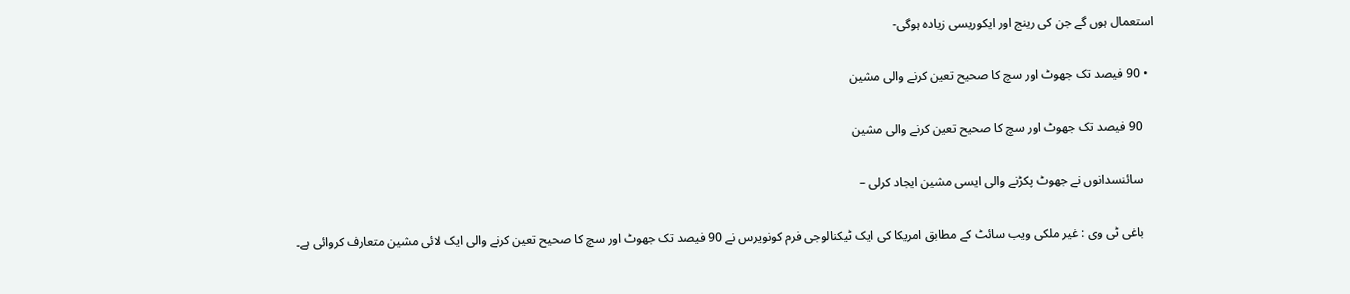استعمال ہوں گے جن کی رینج اور ایکوریسی زیادہ ہوگی-

  • 90 فیصد تک جھوٹ اور سچ کا صحیح تعین کرنے والی مشین

    90 فیصد تک جھوٹ اور سچ کا صحیح تعین کرنے والی مشین

    سائنسدانوں نے جھوٹ پکڑنے والی ایسی مشین ایجاد کرلی –

    باغی ٹی وی : غیر ملکی ویب سائٹ کے مطابق امریکا کی ایک ٹیکنالوجی فرم کونویرس نے 90 فیصد تک جھوٹ اور سچ کا صحیح تعین کرنے والی ایک لائی مشین متعارف کروائی ہے۔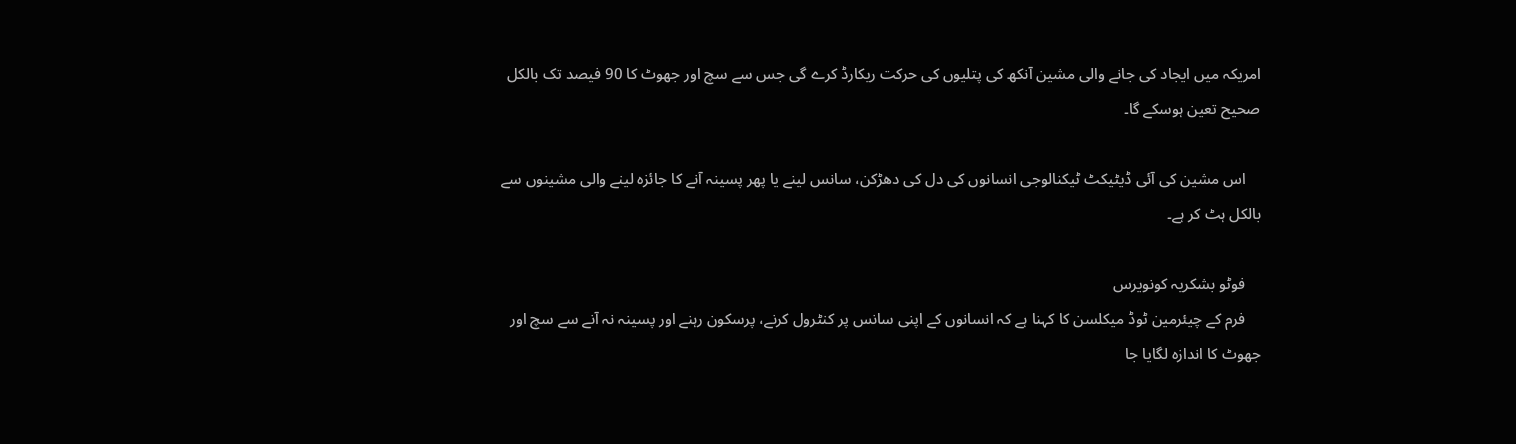امریکہ میں ایجاد کی جانے والی مشین آنکھ کی پتلیوں کی حرکت ریکارڈ کرے گی جس سے سچ اور جھوٹ کا 90 فیصد تک بالکل صحیح تعین ہوسکے گا۔

    اس مشین کی آئی ڈیٹیکٹ ٹیکنالوجی انسانوں کی دل کی دھڑکن، سانس لینے یا پھر پسینہ آنے کا جائزہ لینے والی مشینوں سے بالکل ہٹ کر ہے۔

    فوٹو بشکریہ کونویرس
    فرم کے چیئرمین ٹوڈ میکلسن کا کہنا ہے کہ انسانوں کے اپنی سانس پر کنٹرول کرنے، پرسکون رہنے اور پسینہ نہ آنے سے سچ اور جھوٹ کا اندازہ لگایا جا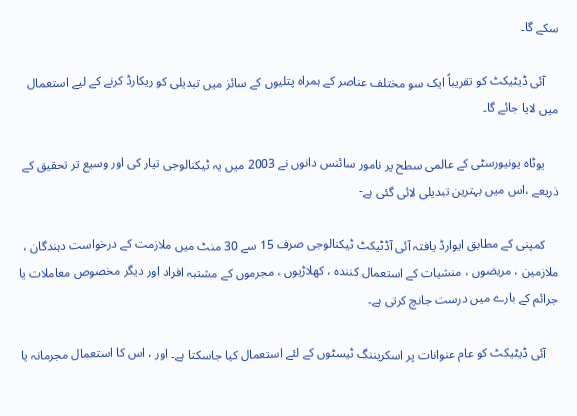سکے گا۔

    آئی ڈیٹیکٹ کو تقریباً ایک سو مختلف عناصر کے ہمراہ پتلیوں کے سائز میں تبدیلی کو ریکارڈ کرنے کے لیے استعمال میں لایا جائے گا۔

    یوٹاہ یونیورسٹی کے عالمی سطح پر نامور سائنس دانوں نے 2003 میں یہ ٹیکنالوجی تیار کی اور وسیع تر تحقیق کے ذریعے ،اس میں بہترین تبدیلی لائی گئی ہے-

    کمپنی کے مطابق ایوارڈ یافتہ آئی آڈٹیکٹ ٹیکنالوجی صرف 15 سے 30 منٹ میں ملازمت کے درخواست دہندگان ، ملازمین ، مریضوں ، منشیات کے استعمال کنندہ ، کھلاڑیوں ، مجرموں کے مشتبہ افراد اور دیگر مخصوص معاملات یا جرائم کے بارے میں درست جانچ کرتی ہے۔

    آئی ڈیٹیکٹ کو عام عنوانات پر اسکریننگ ٹیسٹوں کے لئے استعمال کیا جاسکتا ہے۔ اور ، اس کا استعمال مجرمانہ یا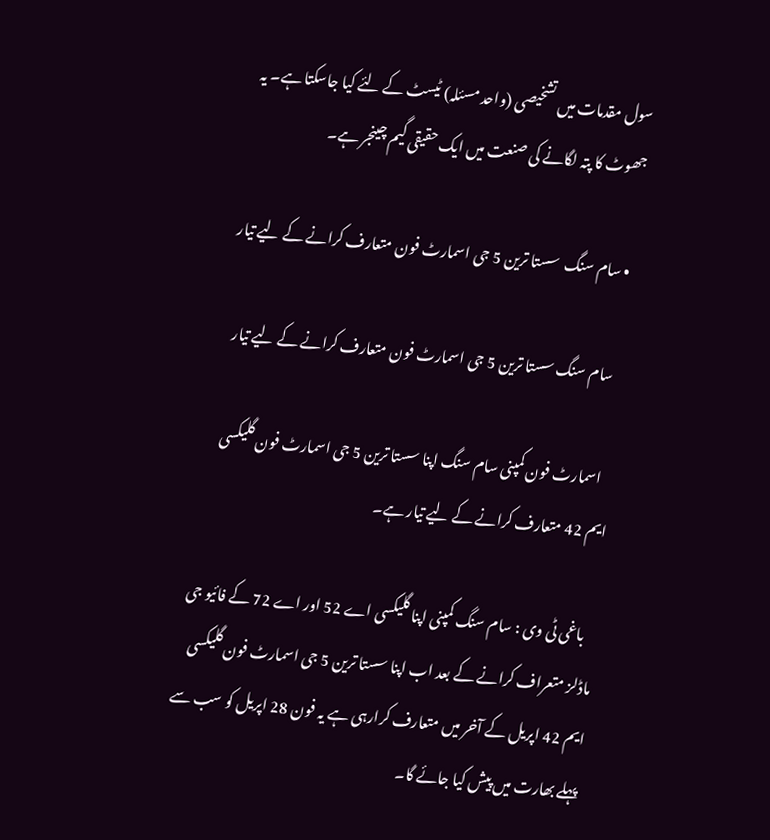سول مقدمات میں تشخیصی (واحد مسئلہ) ٹیسٹ کے لئے کیا جاسکتا ہے۔ یہ جھوٹ کا پتہ لگانے کی صنعت میں ایک حقیقی گیم چینجر ہے۔

  • سام سنگ  سستا ترین 5 جی اسمارٹ فون متعارف کرانے کے لیے تیار

    سام سنگ سستا ترین 5 جی اسمارٹ فون متعارف کرانے کے لیے تیار

    اسمارٹ فون کمپنی سام سنگ اپنا سستا ترین 5 جی اسمارٹ فون گلیکسی ایم 42 متعارف کرانے کے لیے تیار ہے۔

    باغی ٹی وی : سام سنگ کمپنی اپنا گلیکسی اے 52 اور اے 72 کے فائیو جی ماڈلز متعراف کرانے کے بعد اب اپنا سستا ترین 5 جی اسمارٹ فون گلیکسی ایم 42 اپریل کے آخر میں متعارف کرارہی ہے یہ فون 28 اپریل کو سب سے پہلے بھارت میں پیش کیا جائے گا۔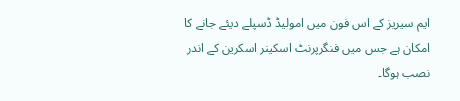ایم سیریز کے اس فون میں امولیڈ ڈسپلے دیئے جانے کا امکان ہے جس میں فنگرپرنٹ اسکینر اسکرین کے اندر نصب ہوگا۔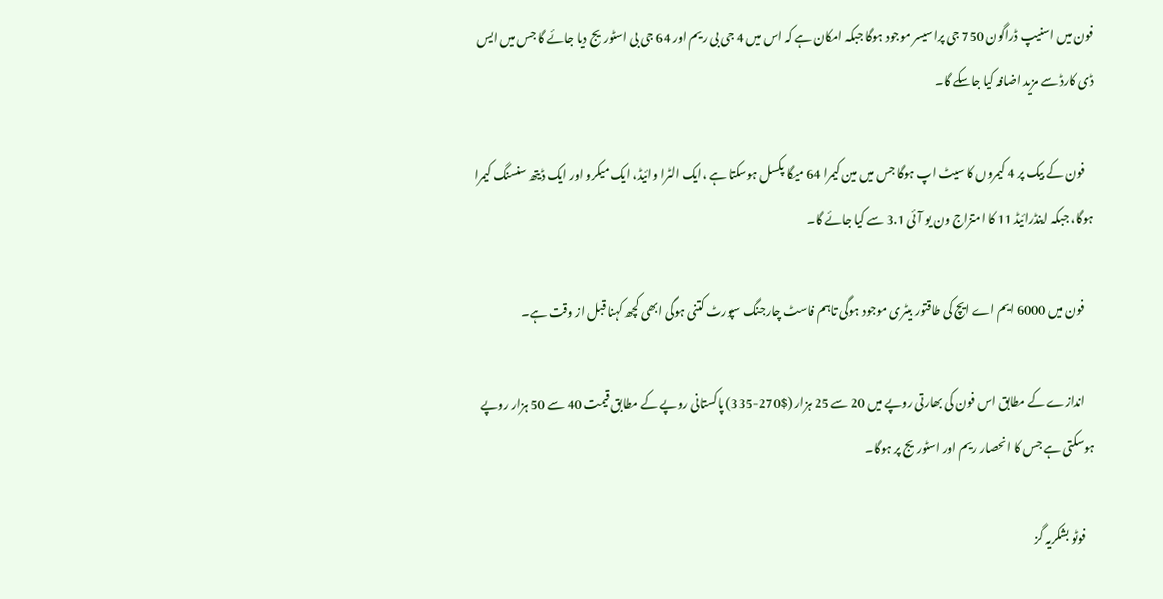فون میں اسنیپ ڈراگون 750 جی پراسیسر موجود ہوگا جبکہ امکان ہے کہ اس میں 4 جی بی ریم اور 64 جی بی اسٹوریج دیا جائے گا جس میں ایس ڈی کارڈ سے مزید اضافہ کیا جاسکے گا۔

    فون کے بیک پر 4 کیمروں کا سیٹ اپ ہوگا جس میں مین کیمرا 64 میگا پکسل ہوسکتا ہے ،ایک الٹرا وائیڈ، ایک میکرو اور ایک ڈیتھ سنسنگ کیمرا ہوگا، جبکہ اینڈرائیڈ 11 کا امتزاج ون یو آئی 3.1 سے کیا جائے گا۔

    فون میں 6000 ایم اے ایچ کی طاقتور بیٹری موجود ہوگی تاہم فاسٹ چارجنگ سپورٹ کتنی ہوگی ابھی کچھ کہنا قبل از وقت ہے۔

    اندازے کے مطابق اس فون کی بھارتی روپے میں 20 سے 25 ہزار ($270-335) پاکستانی روپے کے مطابق قیمت 40 سے 50 ہزار روپے ہوسکتی ہے جس کا انحصار ریم اور اسٹوریج پر ہوگا۔

    فوٹو بشکریہ گز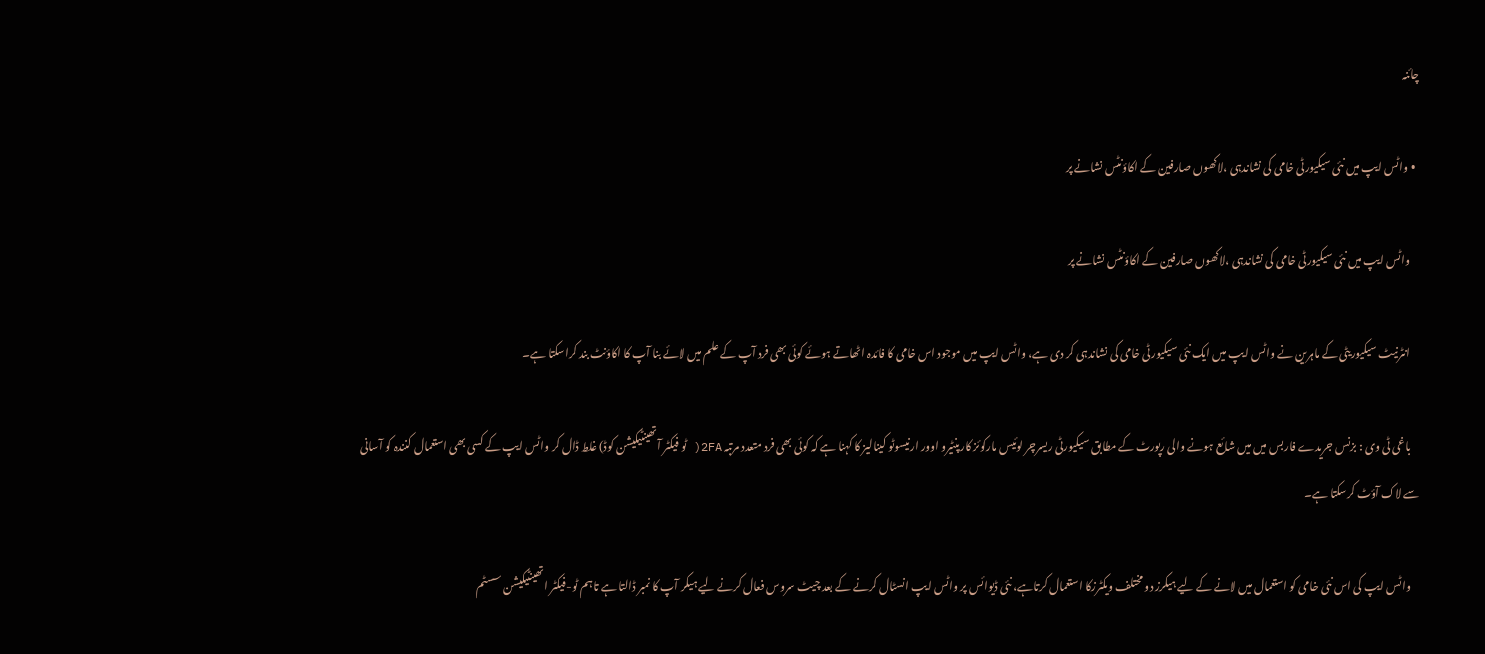چائنہ

  • واٹس ایپ میں نئی سیکیورٹی خامی کی نشاندہی ،لاکھوں صارفین کے اکاؤنٹس نشانے پر

    واٹس ایپ میں نئی سیکیورٹی خامی کی نشاندہی ،لاکھوں صارفین کے اکاؤنٹس نشانے پر

    انٹرنیٹ سیکیوریٹی کے ماہرین نے واٹس ایپ میں ایک نئی سیکیورٹی خامی کی نشاندہی کر دی ہے، واٹس ایپ میں موجود اس خامی کا فائدہ اٹھاتے ہوئے کوئی بھی فرد آپ کے علم میں لائے بنا آپ کا اکاؤنٹ بند کراسکتا ہے۔

    باغی ٹی وی : بزنس جریدے فاربس میں میں شائع ہونے والی رپورٹ کے مطابق سیکیورٹی ریسرچر لوئیس مارکوئز کارپنٹیرو اوور ارنیسوٹو کینالیز کا کہنا ہے کہ کوئی بھی فرد متعدد مرتبہ 2FA( ٹو فیکٹر آتھینٹیکیشن کوڈ) غلط ڈال کر واٹس ایپ کے کسی بھی استعمال کنندہ کو آسانی سے لاک آؤٹ کرسکتا ہے۔

    واٹس ایپ کی اس نئی خامی کو استعمال میں لانے کے لیے ہیکرز دو مختلف ویکٹرزکا استعمال کرتاہے، نئی ڈیوائس پر واٹس ایپ انسٹال کرنے کے بعد چیٹ سروس فعال کرنے لیے ہیکر آپ کا نمبر ڈالتا ہے تاہم ٹو-فیکٹر اتھینٹیکیشن سسٹم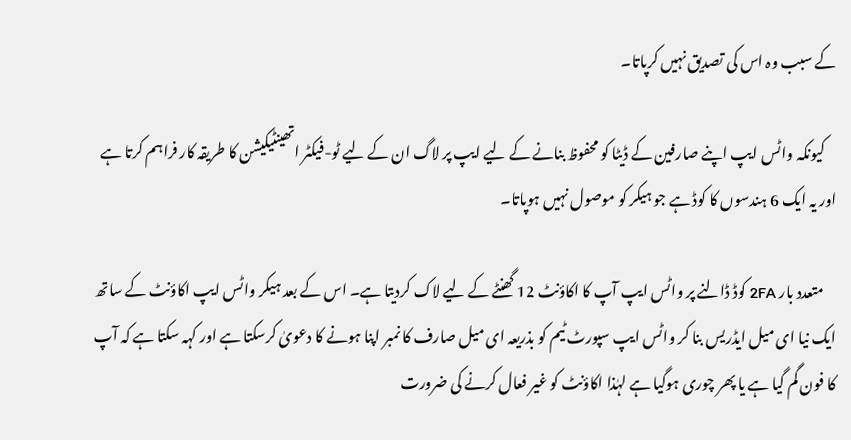کے سبب وہ اس کی تصدیق نہیں کرپاتا۔

    کیونکہ واٹس ایپ اپنے صارفین کے ڈیٹا کو محفوظ بنانے کے لیے ایپ پر لاگ ان کے لیے ٹو-فیکٹر اتھینٹیکیشن کا طریقہ کار فراہم کرتا ہے اور یہ ایک 6 ہندسوں کا کوڈ ہے جو ہیکر کو موصول نہیں ہوپاتا۔

    متعدد بار 2FA کوڈ ڈالنے پر واٹس ایپ آپ کا اکاؤنٹ 12 گھنٹے کے لیے لاک کردیتا ہے۔ اس کے بعد ہیکر واٹس ایپ اکاؤنٹ کے ساتھ ایک نیا ای میل ایڈریس بنا کر واٹس ایپ سپورٹ ٹیم کو بذریعہ ای میل صارف کا نمبر اپنا ہونے کا دعویٰ کرسکتا ہے اور کہہ سکتا ہے کہ آپ کا فون گم گیا ہے یا پھر چوری ہوگیا ہے لہٰذا اکاؤنٹ کو غیر فعال کرنے کی ضرورت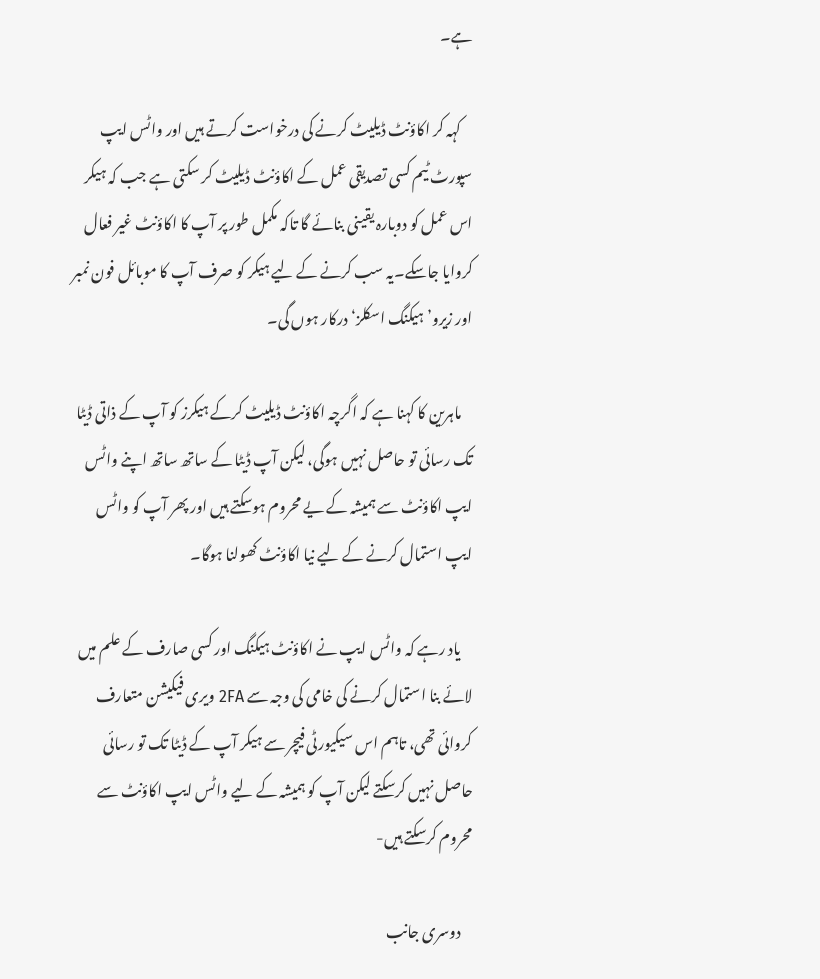ہے۔

    کہہ کر اکاؤنٹ ڈیلیٹ کرنے کی درخواست کرتے ہیں اور واٹس ایپ سپورٹ ٹیم کسی تصدیقی عمل کے اکاؤنٹ ڈیلیٹ کر سکتی ہے جب کہ ہیکر اس عمل کو دوبارہ یقینی بنائے گا تاکہ مکمل طور پر آپ کا اکاؤنٹ غیر فعال کروایا جاسکے۔یہ سب کرنے کے لیے ہیکر کو صرف آپ کا موبائل فون نمبر اور زیرو’ ہیکنگ اسکلز‘ درکار ہوں گی۔

    ماہرین کا کہنا ہے کہ اگرچہ اکاؤنٹ ڈیلیٹ کرکے ہیکرز کو آپ کے ذاتی ڈیٹا تک رسائی تو حاصل نہیں ہوگی، لیکن آپ ڈیٹا کے ساتھ ساتھ اپنے واٹس ایپ اکاؤنٹ سے ہمیشہ کے یے محروم ہوسکتے ہیں اور پھر آپ کو واٹس ایپ استمال کرنے کے لیے نیا اکاؤنٹ کھولنا ہوگا۔

    یاد رہے کہ واٹس ایپ نے اکاؤنٹ ہیکنگ اور کسی صارف کے علم میں لائے بنا استمال کرنے کی خامی کی وجہ سے 2FA ویری فیکیشن متعارف کروائی تھی، تاہم اس سیکیورٹی فیچر سے ہیکر آپ کے ڈیٹا تک تو رسائی حاصل نہیں کرسکتے لیکن آپ کو ہمیشہ کے لیے واٹس ایپ اکاؤنٹ سے محروم کرسکتے ہیں-

    دوسری جانب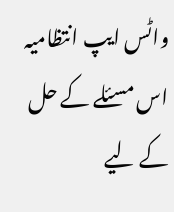واٹس ایپ انتظامیہ اس مسئلے کے حل کے لیے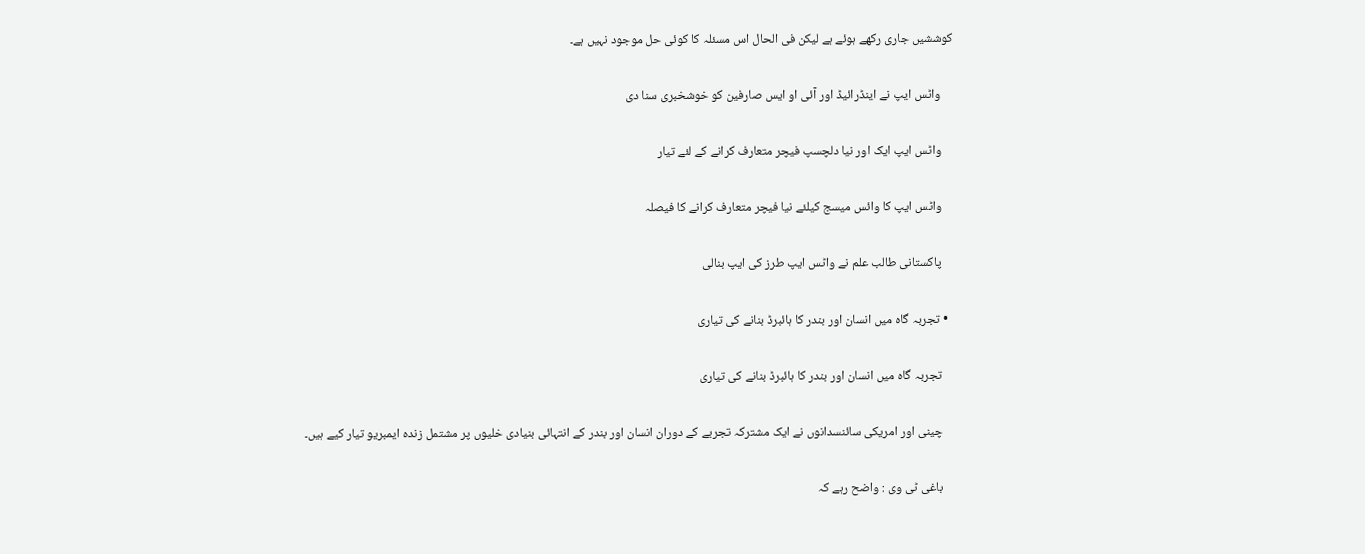کوششیں جاری رکھے ہوئے ہے لیکن فی الحال اس مسئلہ کا کوئی حل موجود نہیں ہے۔

    واٹس ایپ نے اینڈرائیڈ اور آئی او ایس صارفین کو خوشخبری سنا دی

    واٹس ایپ ایک اور نیا دلچسپ فیچر متعارف کرانے کے لئے تیار

    واٹس ایپ کا وائس میسج کیلئے نیا فیچر متعارف کرانے کا فیصلہ

    پاکستانی طالب علم نے واٹس ایپ طرز کی ایپ بنالی

  • تجربہ گاہ میں انسان اور بندر کا ہائبرڈ بنانے کی تیاری

    تجربہ گاہ میں انسان اور بندر کا ہائبرڈ بنانے کی تیاری

    چینی اور امریکی سائنسدانوں نے ایک مشترکہ تجربے کے دوران انسان اور بندر کے انتہائی بنیادی خلیوں پر مشتمل زندہ ایمبریو تیار کیے ہیں۔

    باغی ٹی وی : واضح رہے کہ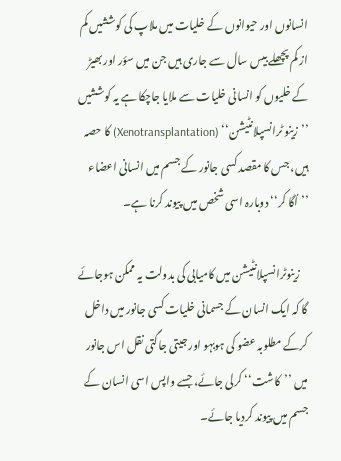انسانوں اور حیوانوں کے خلیات میں ملاپ کی کوششیں کم از کم پچھلے بیس سال سے جاری ہیں جن میں سؤر اور بھیڑ کے خلیوں کو انسانی خلیات سے ملایا جاچکا ہے یہ کوششیں ’’زینو ٹرانسپلانٹیشن‘‘ (Xenotransplantation) کا حصہ ہیں، جس کا مقصد کسی جانور کے جسم میں انسانی اعضاء ’’اُگا کر‘‘ دوبارہ اسی شخص میں پیوند کرنا ہے۔

    زینوٹرانسپلانٹیشن میں کامیابی کی بدولت یہ ممکن ہوجائے گا کہ ایک انسان کے جسمانی خلیات کسی جانور میں داخل کرکے مطلوبہ عضو کی ہوبہو اور جیتی جاگتی نقل اس جانور میں ’’کاشت‘‘ کرلی جائے، جسے واپس اسی انسان کے جسم میں پیوند کردیا جائے۔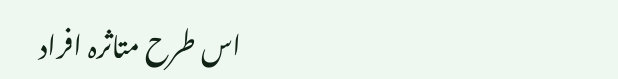اس طرح متاثرہ افراد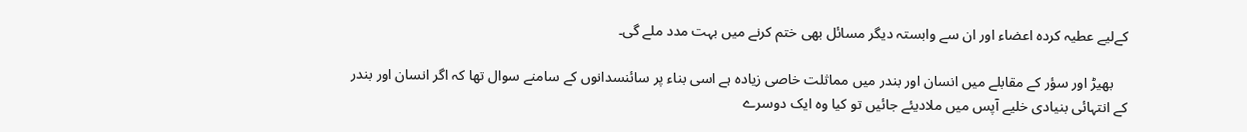کےلیے عطیہ کردہ اعضاء اور ان سے وابستہ دیگر مسائل بھی ختم کرنے میں بہت مدد ملے گی۔

    بھیڑ اور سؤر کے مقابلے میں انسان اور بندر میں مماثلت خاصی زیادہ ہے اسی بناء پر سائنسدانوں کے سامنے سوال تھا کہ اگر انسان اور بندر کے انتہائی بنیادی خلیے آپس میں ملادیئے جائیں تو کیا وہ ایک دوسرے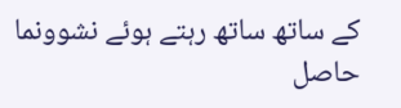کے ساتھ ساتھ رہتے ہوئے نشوونما حاصل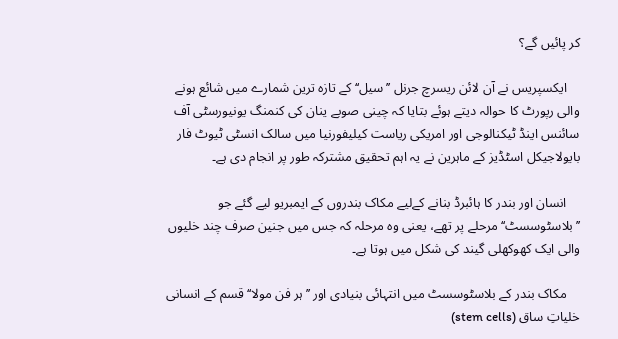کر پائیں گے؟

    ایکسپریس نے آن لائن ریسرچ جرنل ’’سیل‘‘ کے تازہ ترین شمارے میں شائع ہونے والی رپورٹ کا حوالہ دیتے ہوئے بتایا کہ چینی صوبے ینان کی کنمنگ یونیورسٹی آف سائنس اینڈ ٹیکنالوجی اور امریکی ریاست کیلیفورنیا میں سالک انسٹی ٹیوٹ فار بایولاجیکل اسٹڈیز کے ماہرین نے یہ اہم تحقیق مشترکہ طور پر انجام دی ہے۔

    انسان اور بندر کا ہائبرڈ بنانے کےلیے مکاک بندروں کے ایمبریو لیے گئے جو ’’بلاسٹوسسٹ‘‘ مرحلے پر تھے، یعنی وہ مرحلہ کہ جس میں جنین صرف چند خلیوں والی ایک کھوکھلی گیند کی شکل میں ہوتا ہے۔

    مکاک بندر کے بلاسٹوسسٹ میں انتہائی بنیادی اور ’’ہر فن مولا‘‘ قسم کے انسانی خلیاتِ ساق (stem cells)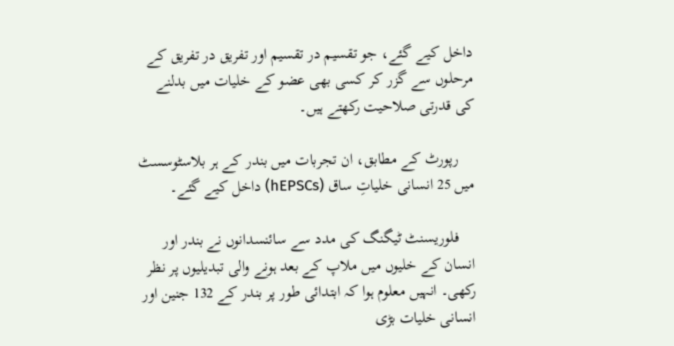داخل کیے گئے، جو تقسیم در تقسیم اور تفریق در تفریق کے مرحلوں سے گزر کر کسی بھی عضو کے خلیات میں بدلنے کی قدرتی صلاحیت رکھتے ہیں۔

    رپورٹ کے مطابق، ان تجربات میں بندر کے ہر بلاسٹوسسٹ میں 25 انسانی خلیاتِ ساق (hEPSCs) داخل کیے گئے۔

    فلوریسنٹ ٹیگنگ کی مدد سے سائنسدانوں نے بندر اور انسان کے خلیوں میں ملاپ کے بعد ہونے والی تبدیلیوں پر نظر رکھی۔ انہیں معلوم ہوا کہ ابتدائی طور پر بندر کے 132 جنین اور انسانی خلیات بڑی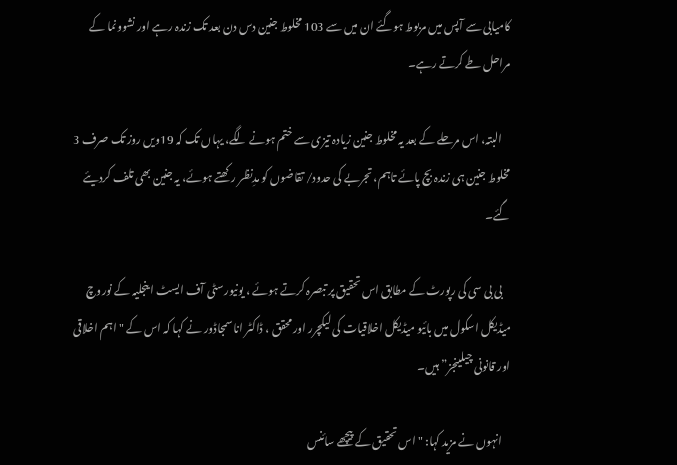کامیابی سے آپس میں مربوط ہوگئے ان میں سے 103 مخلوط جنین دس دن بعد تک زندہ رہے اور نشوونما کے مراحل طے کرتے رہے۔

    البتہ، اس مرحلے کے بعد یہ مخلوط جنین زیادہ تیزی سے ختم ہونے لگے، یہاں تک کہ 19ویں روز تک صرف 3 مخلوط جنین ہی زندہ بچ پائے تاہم، تجربے کی حدود/ تقاضوں کو مدِنظر رکھتے ہوئے، یہ جنین بھی تلف کردیئے گئے۔

    بی بی سی کی رپورٹ کے مطابق اس تحقیق پر تبصرہ کرتے ہوئے ، یونیورسٹی آف ایسٹ اینجلیہ کے نوروچ میڈیکل اسکول میں بائیو میڈیکل اخلاقیات کی لیکچرر اور محقق ، ڈاکٹر انا سمجاڈور نے کہا کہ اس کے "اہم اخلاقی اور قانونی چیلینجز” ہیں۔

    انہوں نے مزید کہا: "اس تحقیق کے پیچھے سائنس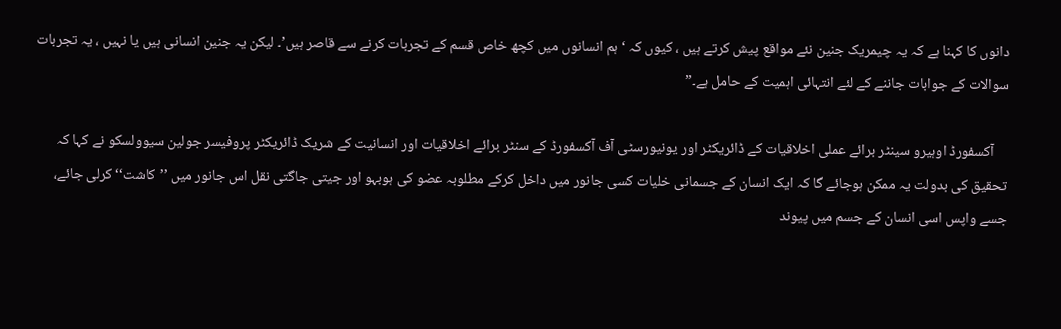دانوں کا کہنا ہے کہ یہ چیمریک جنین نئے مواقع پیش کرتے ہیں ، کیوں کہ ‘ہم انسانوں میں کچھ خاص قسم کے تجربات کرنے سے قاصر ہیں’۔ لیکن یہ جنین انسانی ہیں یا نہیں ، یہ تجربات سوالات کے جوابات جاننے کے لئے انتہائی اہمیت کے حامل ہے۔”

    آکسفورڈ اوہیرو سینٹر برائے عملی اخلاقیات کے ڈائریکٹر اور یونیورسٹی آف آکسفورڈ کے سنٹر برائے اخلاقیات اور انسانیت کے شریک ڈائریکٹر پروفیسر جولین سیوولسکو نے کہا کہ تحقیق کی بدولت یہ ممکن ہوجائے گا کہ ایک انسان کے جسمانی خلیات کسی جانور میں داخل کرکے مطلوبہ عضو کی ہوبہو اور جیتی جاگتی نقل اس جانور میں ’’کاشت‘‘ کرلی جائے، جسے واپس اسی انسان کے جسم میں پیوند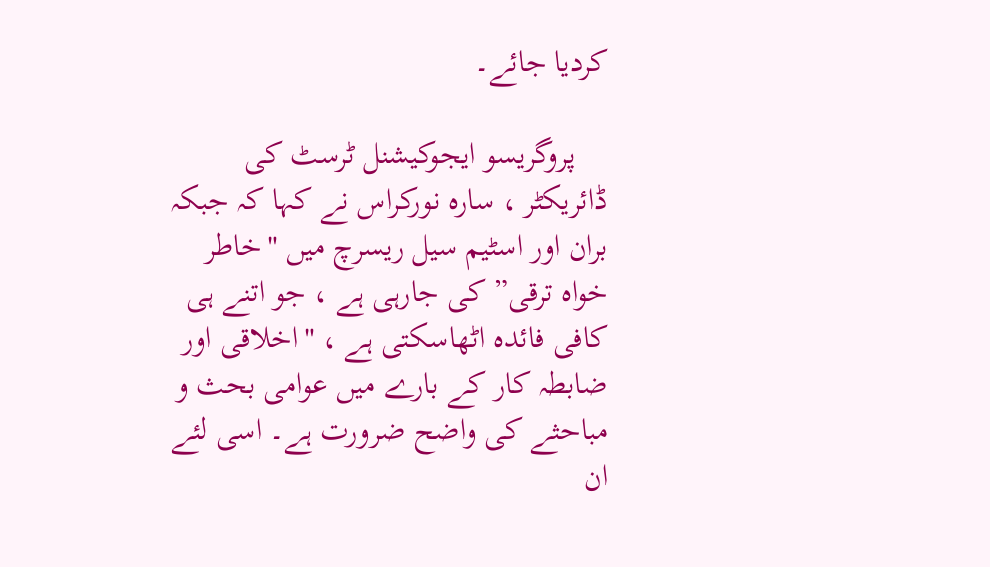کردیا جائے۔

    پروگریسو ایجوکیشنل ٹرسٹ کی ڈائریکٹر ، سارہ نورکراس نے کہا کہ جبکہ بران اور اسٹیم سیل ریسرچ میں "خاطر خواہ ترقی” کی جارہی ہے ، جو اتنے ہی کافی فائدہ اٹھاسکتی ہے ، "اخلاقی اور ضابطہ کار کے بارے میں عوامی بحث و مباحثے کی واضح ضرورت ہے۔ اسی لئے ان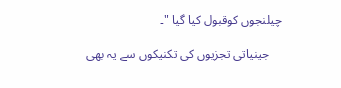چیلنجوں کوقبول کیا گیا "۔

    جینیاتی تجزیوں کی تکنیکوں سے یہ بھی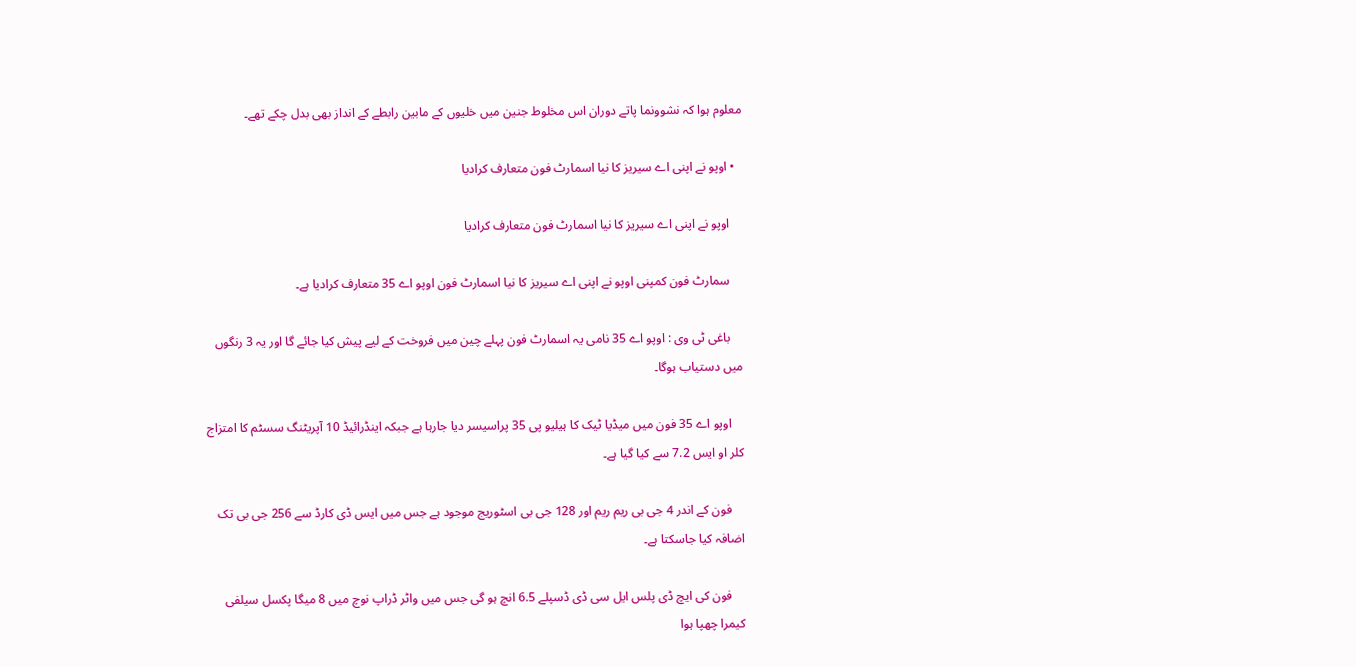معلوم ہوا کہ نشوونما پاتے دوران اس مخلوط جنین میں خلیوں کے مابین رابطے کے انداز بھی بدل چکے تھے۔

  • اوپو نے اپنی اے سیریز کا نیا اسمارٹ فون متعارف کرادیا

    اوپو نے اپنی اے سیریز کا نیا اسمارٹ فون متعارف کرادیا

    سمارٹ فون کمپنی اوپو نے اپنی اے سیریز کا نیا اسمارٹ فون اوپو اے 35 متعارف کرادیا ہے۔

    باغی ٹی وی : اوپو اے 35 نامی یہ اسمارٹ فون پہلے چین میں فروخت کے لیے پیش کیا جائے گا اور یہ 3 رنگوں میں دستیاب ہوگا۔

    اوپو اے 35 فون میں میڈیا ٹیک کا ہیلیو پی 35 پراسیسر دیا جارہا ہے جبکہ اینڈرائیڈ 10 آپریٹنگ سسٹم کا امتزاج کلر او ایس 7.2 سے کیا گیا ہے۔

    فون کے اندر 4 جی بی ریم ریم اور 128 جی بی اسٹوریج موجود ہے جس میں ایس ڈی کارڈ سے 256 جی بی تک اضافہ کیا جاسکتا ہے۔

    فون کی ایچ ڈی پلس ایل سی ڈی ڈسپلے 6.5 انچ ہو گی جس میں واٹر ڈراپ نوچ میں 8 میگا پکسل سیلفی کیمرا چھپا ہوا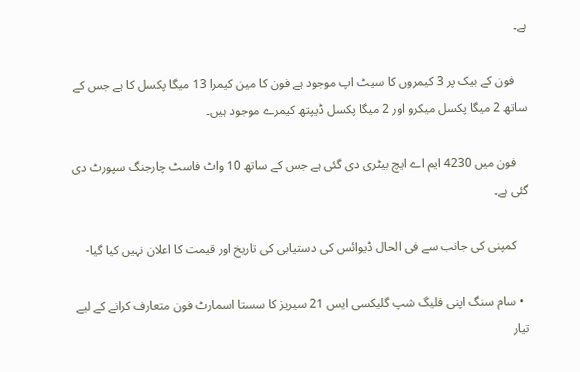ہے۔

    فون کے بیک پر 3 کیمروں کا سیٹ اپ موجود ہے فون کا مین کیمرا 13 میگا پکسل کا ہے جس کے ساتھ 2 میگا پکسل میکرو اور 2 میگا پکسل ڈیپتھ کیمرے موجود ہیں۔

    فون میں 4230 ایم اے ایچ بیٹری دی گئی ہے جس کے ساتھ 10 واٹ فاسٹ چارجنگ سپورٹ دی گئی ہے۔

    کمپنی کی جانب سے فی الحال ڈیوائس کی دستیابی کی تاریخ اور قیمت کا اعلان نہیں کیا گیا-

  • سام سنگ اپنی فلیگ شپ گلیکسی ایس 21 سیریز کا سستا اسمارٹ فون متعارف کرانے کے لیے تیار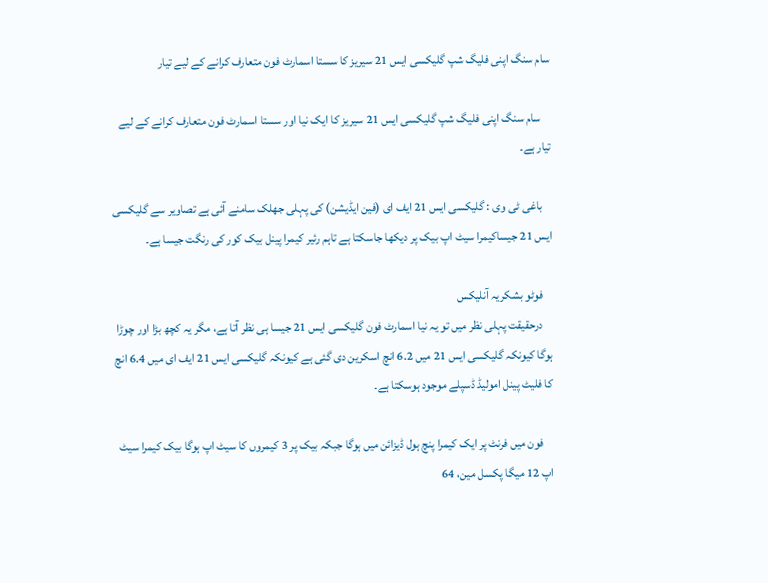سام سنگ اپنی فلیگ شپ گلیکسی ایس 21 سیریز کا سستا اسمارٹ فون متعارف کرانے کے لیے تیار

    سام سنگ اپنی فلیگ شپ گلیکسی ایس 21 سیریز کا ایک نیا اور سستا اسمارٹ فون متعارف کرانے کے لیے تیار ہے۔

    باغی ٹی وی : گلیکسی ایس 21 ایف ای (فین ایڈیشن) کی پہلی جھلک سامنے آئی ہے تصاویر سے گلیکسی ایس 21 جیساکیمرا سیٹ اپ بیک پر دیکھا جاسکتا ہے تاہم رئیر کیمرا پینل بیک کور کی رنگت جیسا ہے۔

    فوٹو بشکریہ آنلیکس
    درحقیقت پہلی نظر میں تو یہ نیا اسمارٹ فون گلیکسی ایس 21 جیسا ہی نظر آتا ہے، مگر یہ کچھ بڑا اور چوڑا ہوگا کیونکہ گلیکسی ایس 21 میں 6.2 انچ اسکرین دی گئی ہے کیونکہ گلیکسی ایس 21 ایف ای میں 6.4 انچ کا فلیٹ پینل امولیڈ ڈسپلے موجود ہوسکتا ہے۔

    فون میں فرنٹ پر ایک کیمرا پنچ ہول ڈیزائن میں ہوگا جبکہ بیک پر 3 کیمروں کا سیٹ اپ ہوگا بیک کیمرا سیٹ اپ 12 میگا پکسل مین، 64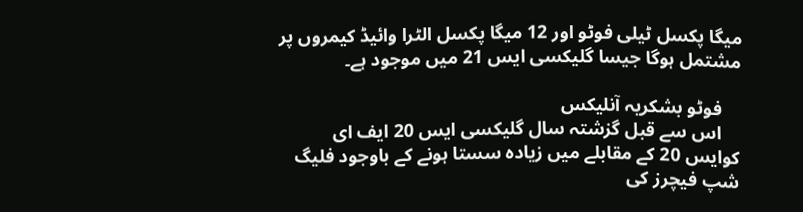میگا پکسل ٹیلی فوٹو اور 12 میگا پکسل الٹرا وائیڈ کیمروں پر مشتمل ہوگا جیسا گلیکسی ایس 21 میں موجود ہے۔

    فوٹو بشکریہ آنلیکس
    اس سے قبل گزشتہ سال گلیکسی ایس 20 ایف ای کوایس 20 کے مقابلے میں زیادہ سستا ہونے کے باوجود فلیگ شپ فیچرز کی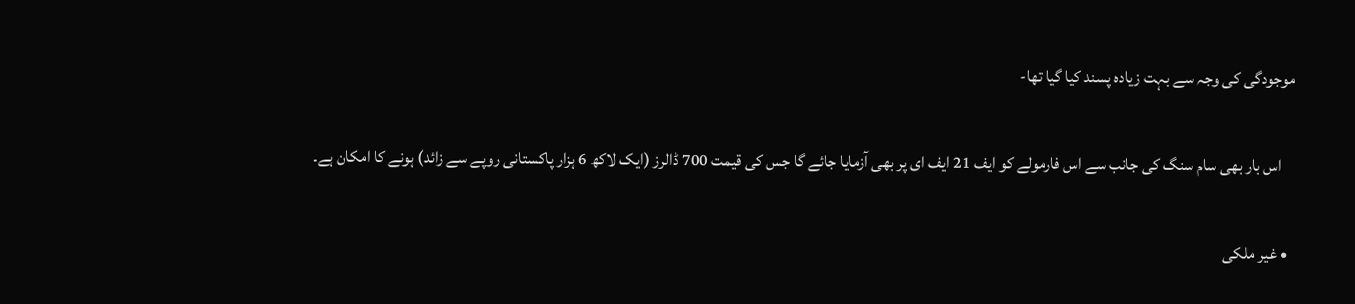موجودگی کی وجہ سے بہت زیادہ پسند کیا گیا تھا-

    اس بار بھی سام سنگ کی جانب سے اس فارمولے کو ایف 21 ایف ای پر بھی آزمایا جائے گا جس کی قیمت 700 ڈالرز (ایک لاکھ 6 ہزار پاکستانی روپے سے زائد) ہونے کا امکان ہے۔

  • غیر ملکی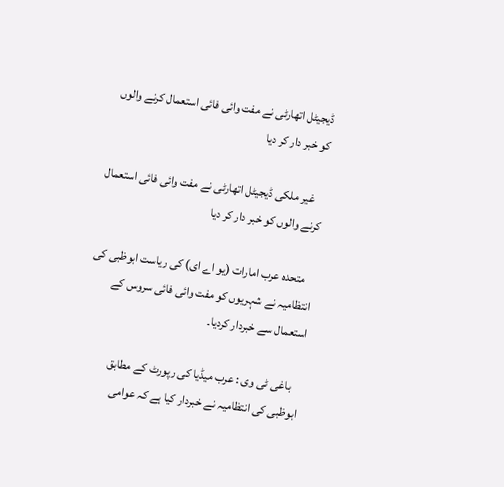ڈیجیٹل اتھارٹی نے مفت وائی فائی استعمال کرنے والوں کو خبر دار کر دیا

    غیر ملکی ڈیجیٹل اتھارٹی نے مفت وائی فائی استعمال کرنے والوں کو خبر دار کر دیا

    متحدہ عرب امارات (یو اے ای) کی ریاست ابوظبی کی انتظامیہ نے شہریوں کو مفت وائی فائی سروس کے استعمال سے خبردار کردیا۔

    باغی ٹی وی : عرب میڈیا کی رپورٹ کے مطابق ابوظبی کی انتظامیہ نے خبردار کیا ہے کہ عوامی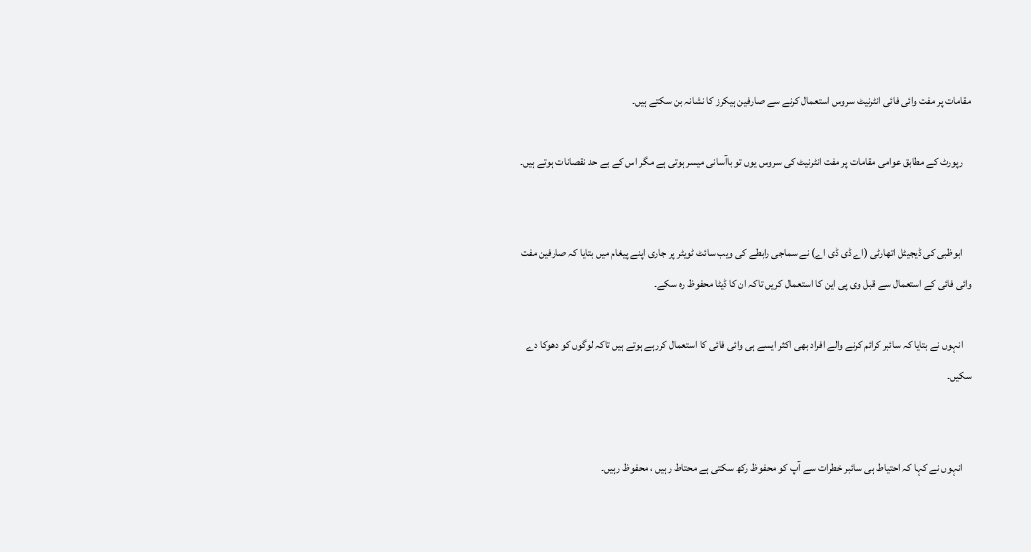مقامات پر مفت وائی فائی انٹرنیٹ سروس استعمال کرنے سے صارفین ہیکرز کا نشانہ بن سکتے ہیں۔

    رپورٹ کے مطابق عوامی مقامات پر مفت انٹرنیٹ کی سروس یوں تو باآسانی میسر ہوتی ہے مگر اس کے بے حد نقصانات ہوتے ہیں۔


    ابوظبی کی ڈیجیٹل اتھارٹی (اے ڈی ڈی اے) نے سماجی رابطے کی ویب سائٹ ٹویٹر پر جاری اپنے پیغام میں بتایا کہ صارفین مفت وائی فائی کے استعمال سے قبل وی پی این کا استعمال کریں تاکہ ان کا ڈیٹا محفوظ رہ سکے۔

    انہوں نے بتایا کہ سائبر کرائم کرنے والے افراد بھی اکثر ایسے ہی وائی فائی کا استعمال کررہے ہوتے ہیں تاکہ لوگوں کو دھوکا دے سکیں۔


    انہوں نے کہا کہ احتیاط ہی سائبر خطرات سے آپ کو محفوظ رکھ سکتی ہے محتاط رہیں ، محفوظ رہیں۔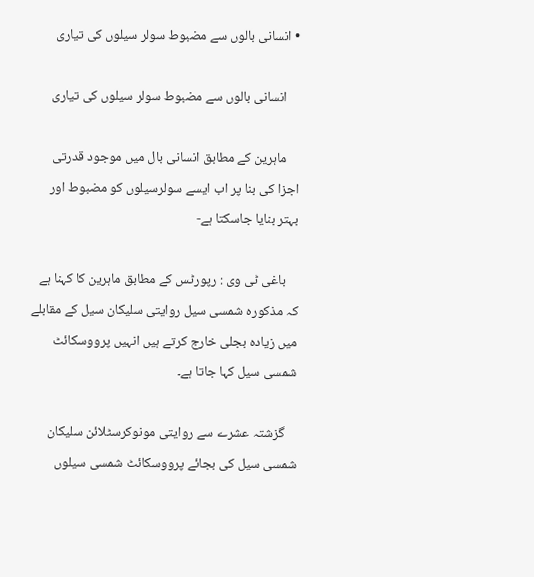• انسانی بالوں سے مضبوط سولر سیلوں کی تیاری

    انسانی بالوں سے مضبوط سولر سیلوں کی تیاری

    ماہرین کے مطابق انسانی بال میں موجود قدرتی اجزا کی بنا پر اب ایسے سولرسیلوں کو مضبوط اور بہتر بنایا جاسکتا ہے-

    باغی ٹی وی : رپورٹس کے مطابق ماہرین کا کہنا ہے کہ مذکورہ شمسی سیل روایتی سلیکان سیل کے مقابلے میں زیادہ بجلی خارج کرتے ہیں انہیں پرووسکائٹ شمسی سیل کہا جاتا ہے۔

    گزشتہ عشرے سے روایتی مونوکرسٹلائن سلیکان شمسی سیل کی بجائے پرووسکائٹ شمسی سیلوں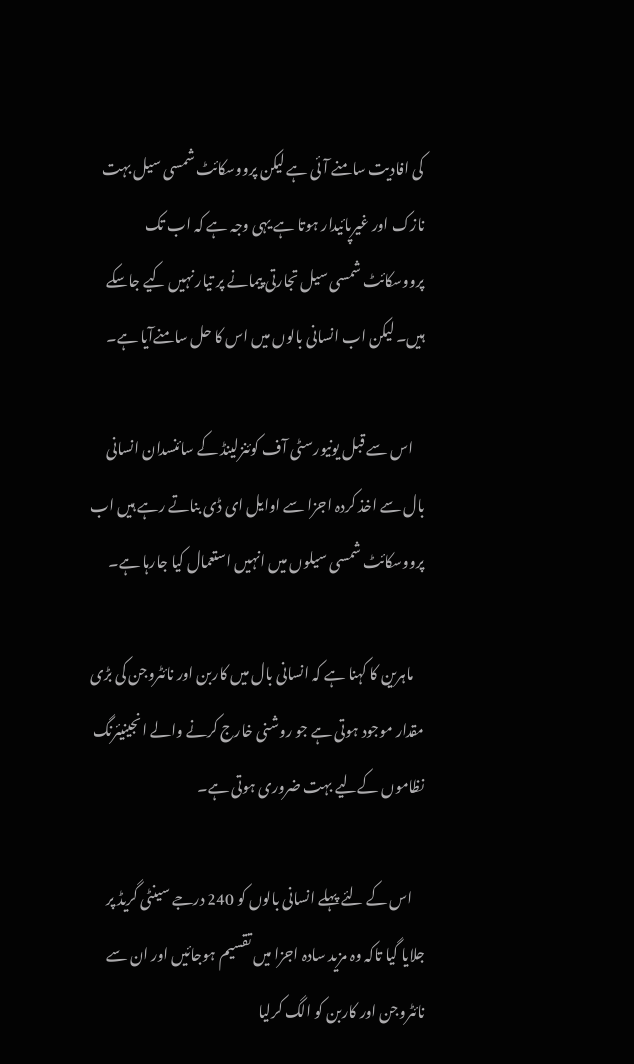کی افادیت سامنے آئی ہے لیکن پرووسکائٹ شمسی سیل بہت نازک اور غیرپائیدار ہوتا ہے یہی وجہ ہے کہ اب تک پرووسکائٹ شمسی سیل تجارتی پیمانے پر تیار نہیں کیے جاسکے ہیں۔ لیکن اب انسانی بالوں میں اس کا حل سامنےآیا ہے۔

    اس سے قبل یونیورسٹی آف کوئنزلینڈ کے سائنسدان انسانی بال سے اخذ کردہ اجزا سے اوایل ای ڈی بناتے رہے ہیں اب پرووسکائٹ شمسی سیلوں میں انہیں استعمال کیا جارہا ہے۔

    ماہرین کا کہنا ہے کہ انسانی بال میں کاربن اور نائٹروجن کی بڑی مقدار موجود ہوتی ہے جو روشنی خارج کرنے والے انجینیئرنگ نظاموں کےلیے بہت ضروری ہوتی ہے۔

    اس کے لئے پہلے انسانی بالوں کو 240 درجے سینٹی گریڈ پر جلایا گیا تاکہ وہ مزید سادہ اجزا میں تقسیم ہوجائیں اور ان سے نائٹروجن اور کاربن کو الگ کرلیا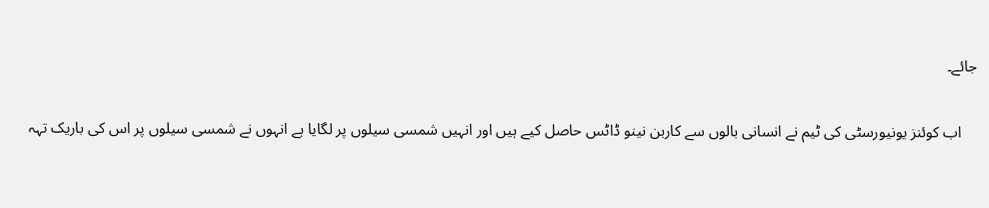جائے۔

    اب کوئنز یونیورسٹی کی ٹیم نے انسانی بالوں سے کاربن نینو ڈاٹس حاصل کیے ہیں اور انہیں شمسی سیلوں پر لگایا ہے انہوں نے شمسی سیلوں پر اس کی باریک تہہ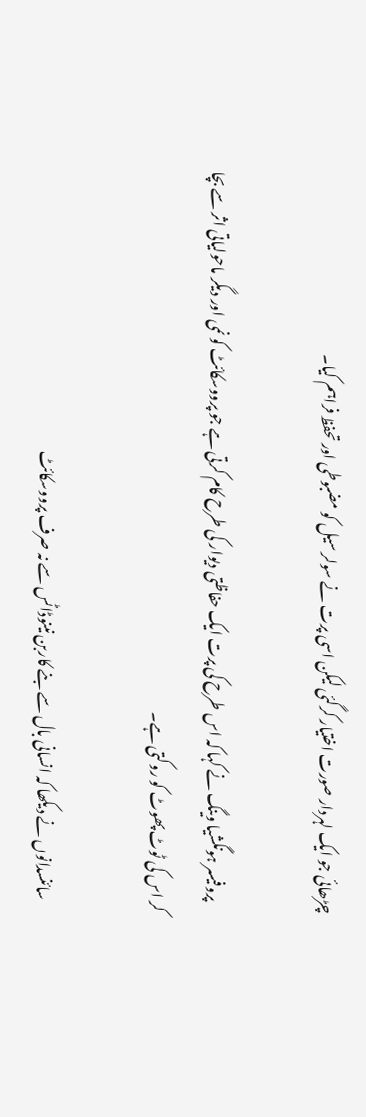چڑھائی جو ایک لہردار صورت اختیار کرگئی لیکن اسی پرت نے سولر سیل کو مضبوطی اور تحفظ فراہم کیا۔

    پروفیسر ہونگشیا وینگ نے کہا کہ اس طرح کی پرت ایک حفاظتی دیوار کی طرح کام کرتی ہے جو پرووسکائٹ کو نمی اور دیگر ماحولیاتی اثر سے بچا کر اس کی ٹوٹ پھوٹ کو روکتی ہے۔

    سائنسدانوں نے دیکھا کہ انسانی بال سے بنے کاربن نینوڈاٹس سے نہ صرف پرووسکائٹ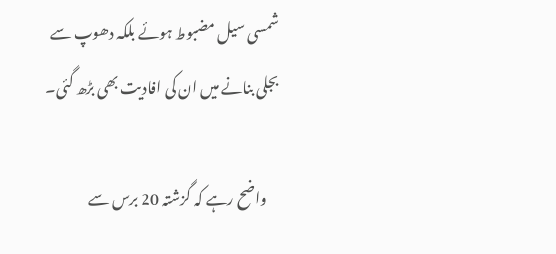شمسی سیل مضبوط ہوئے بلکہ دھوپ سے بجلی بنانے میں ان کی افادیت بھی بڑھ گئی۔

    واضح رہے کہ گزشتہ 20 برس سے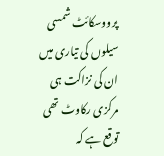پرووسکائٹ شمسی سیلوں کی تیاری میں ان کی نزاکت ہی مرکزی رکاوٹ تھی توقع ہے کہ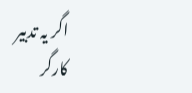اگر یہ تدبیر کارگر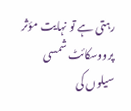رہتی ہے تو نہایت مؤثر پرووسکائٹ شمسی سیلوں کی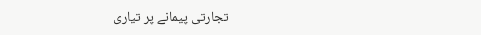تجارتی پیمانے پر تیاری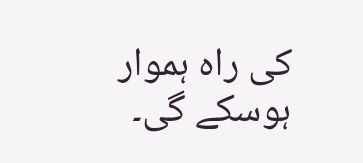کی راہ ہموار ہوسکے گی۔